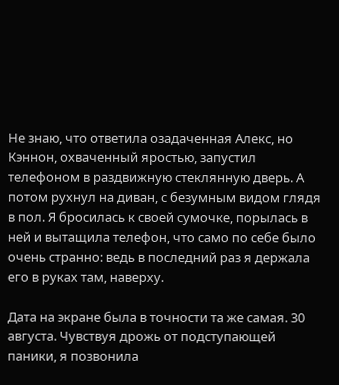Не знаю, что ответила озадаченная Алекс, но Кэннон, охваченный яростью, запустил телефоном в раздвижную стеклянную дверь. А потом рухнул на диван, с безумным видом глядя в пол. Я бросилась к своей сумочке, порылась в ней и вытащила телефон, что само по себе было очень странно: ведь в последний раз я держала его в руках там, наверху.

Дата на экране была в точности та же самая. 30 августа. Чувствуя дрожь от подступающей паники, я позвонила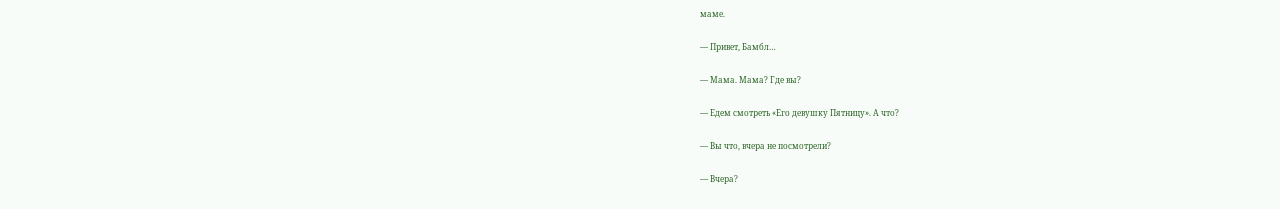маме.

— Привет, Бамбл…

— Мама. Мама? Где вы?

— Едем смотреть «Его девушку Пятницу». А что?

— Вы что, вчера не посмотрели?

— Вчера?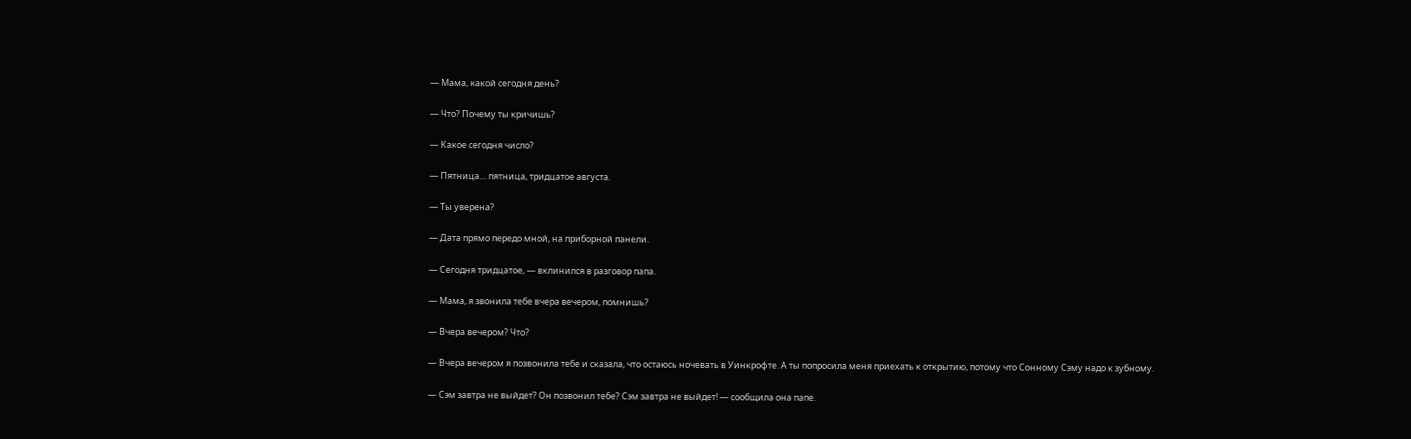— Мама, какой сегодня день?

— Что? Почему ты кричишь?

— Какое сегодня число?

— Пятница… пятница, тридцатое августа.

— Ты уверена?

— Дата прямо передо мной, на приборной панели.

— Сегодня тридцатое, — вклинился в разговор папа.

— Мама, я звонила тебе вчера вечером, помнишь?

— Вчера вечером? Что?

— Вчера вечером я позвонила тебе и сказала, что остаюсь ночевать в Уинкрофте. А ты попросила меня приехать к открытию, потому что Сонному Сэму надо к зубному.

— Сэм завтра не выйдет? Он позвонил тебе? Сэм завтра не выйдет! — сообщила она папе.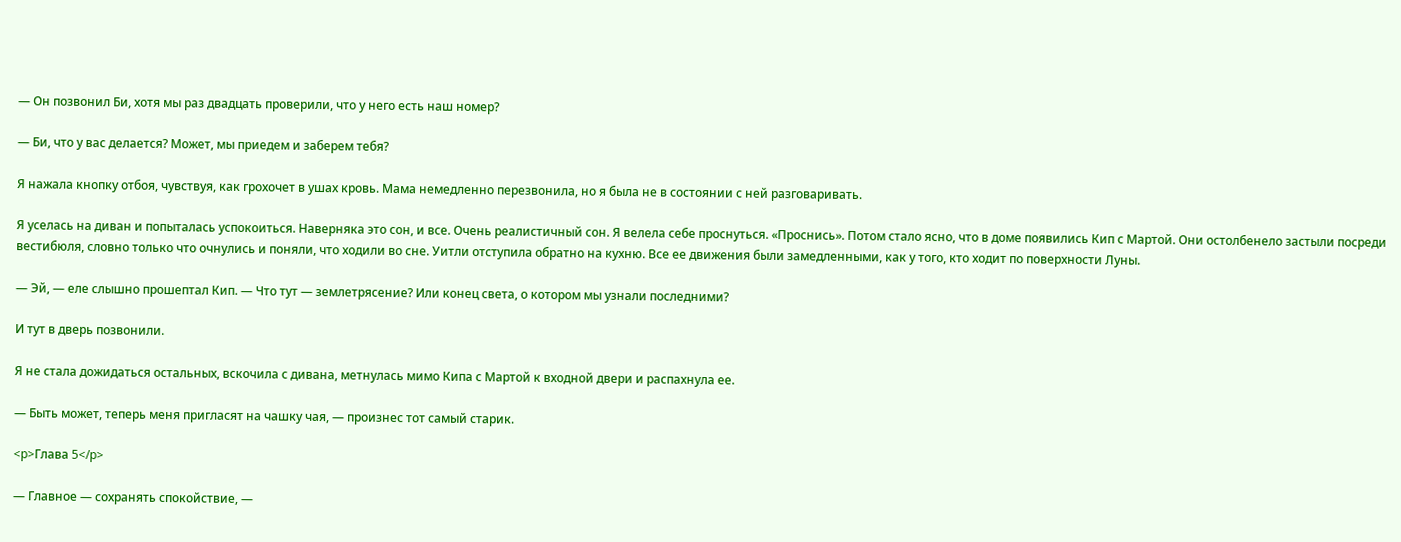— Он позвонил Би, хотя мы раз двадцать проверили, что у него есть наш номер?

— Би, что у вас делается? Может, мы приедем и заберем тебя?

Я нажала кнопку отбоя, чувствуя, как грохочет в ушах кровь. Мама немедленно перезвонила, но я была не в состоянии с ней разговаривать.

Я уселась на диван и попыталась успокоиться. Наверняка это сон, и все. Очень реалистичный сон. Я велела себе проснуться. «Проснись». Потом стало ясно, что в доме появились Кип с Мартой. Они остолбенело застыли посреди вестибюля, словно только что очнулись и поняли, что ходили во сне. Уитли отступила обратно на кухню. Все ее движения были замедленными, как у того, кто ходит по поверхности Луны.

— Эй, — еле слышно прошептал Кип. — Что тут — землетрясение? Или конец света, о котором мы узнали последними?

И тут в дверь позвонили.

Я не стала дожидаться остальных, вскочила с дивана, метнулась мимо Кипа с Мартой к входной двери и распахнула ее.

— Быть может, теперь меня пригласят на чашку чая, — произнес тот самый старик.

<p>Глава 5</p>

— Главное — сохранять спокойствие, —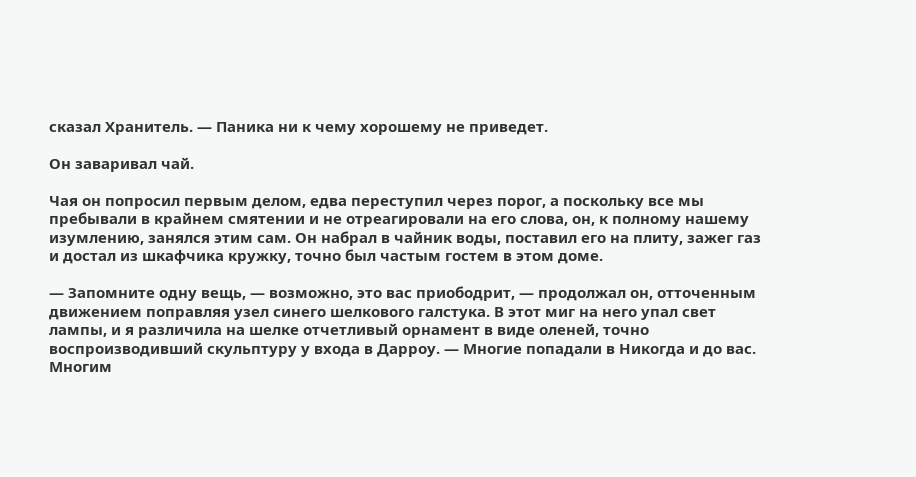сказал Хранитель. — Паника ни к чему хорошему не приведет.

Он заваривал чай.

Чая он попросил первым делом, едва переступил через порог, а поскольку все мы пребывали в крайнем смятении и не отреагировали на его слова, он, к полному нашему изумлению, занялся этим сам. Он набрал в чайник воды, поставил его на плиту, зажег газ и достал из шкафчика кружку, точно был частым гостем в этом доме.

— Запомните одну вещь, — возможно, это вас приободрит, — продолжал он, отточенным движением поправляя узел синего шелкового галстука. В этот миг на него упал свет лампы, и я различила на шелке отчетливый орнамент в виде оленей, точно воспроизводивший скульптуру у входа в Дарроу. — Многие попадали в Никогда и до вас. Многим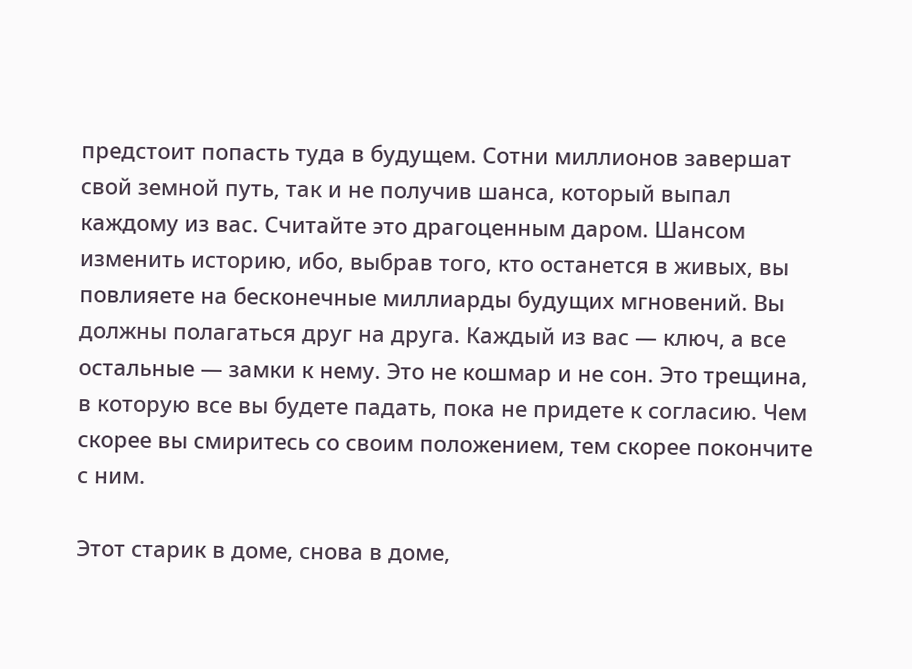предстоит попасть туда в будущем. Сотни миллионов завершат свой земной путь, так и не получив шанса, который выпал каждому из вас. Считайте это драгоценным даром. Шансом изменить историю, ибо, выбрав того, кто останется в живых, вы повлияете на бесконечные миллиарды будущих мгновений. Вы должны полагаться друг на друга. Каждый из вас — ключ, а все остальные — замки к нему. Это не кошмар и не сон. Это трещина, в которую все вы будете падать, пока не придете к согласию. Чем скорее вы смиритесь со своим положением, тем скорее покончите с ним.

Этот старик в доме, снова в доме,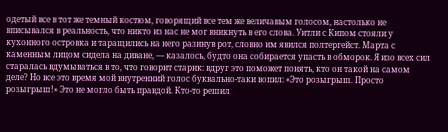одетый все в тот же темный костюм, говорящий все тем же величавым голосом, настолько не вписывался в реальность, что никто из нас не мог вникнуть в его слова. Уитли с Кипом стояли у кухонного островка и таращились на него разинув рот, словно им явился полтергейст. Марта с каменным лицом сидела на диване, — казалось, будто она собирается упасть в обморок. Я изо всех сил старалась вдумываться в то, что говорит старик: вдруг это поможет понять, кто он такой на самом деле? Но все это время мой внутренний голос буквально-таки вопил: «Это розыгрыш. Просто розыгрыш!» Это не могло быть правдой. Кто-то решил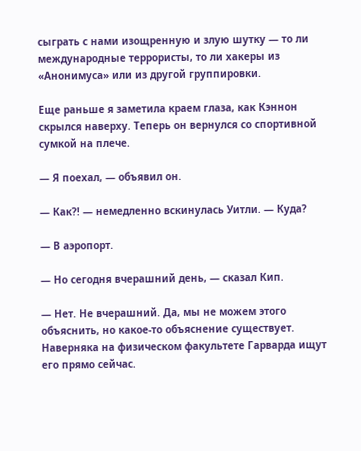сыграть с нами изощренную и злую шутку — то ли международные террористы, то ли хакеры из «Анонимуса» или из другой группировки.

Еще раньше я заметила краем глаза, как Кэннон скрылся наверху. Теперь он вернулся со спортивной сумкой на плече.

— Я поехал, — объявил он.

— Как?! — немедленно вскинулась Уитли. — Куда?

— В аэропорт.

— Но сегодня вчерашний день, — сказал Кип.

— Нет. Не вчерашний. Да, мы не можем этого объяснить, но какое-то объяснение существует. Наверняка на физическом факультете Гарварда ищут его прямо сейчас.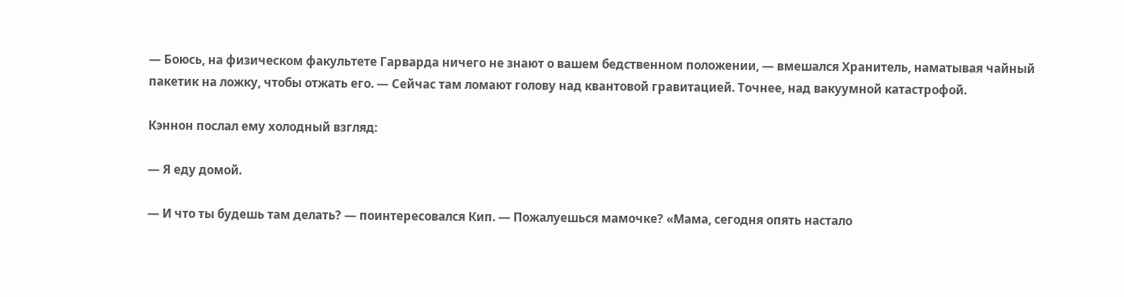— Боюсь, на физическом факультете Гарварда ничего не знают о вашем бедственном положении, — вмешался Хранитель, наматывая чайный пакетик на ложку, чтобы отжать его. — Сейчас там ломают голову над квантовой гравитацией. Точнее, над вакуумной катастрофой.

Кэннон послал ему холодный взгляд:

— Я еду домой.

— И что ты будешь там делать? — поинтересовался Кип. — Пожалуешься мамочке? «Мама, сегодня опять настало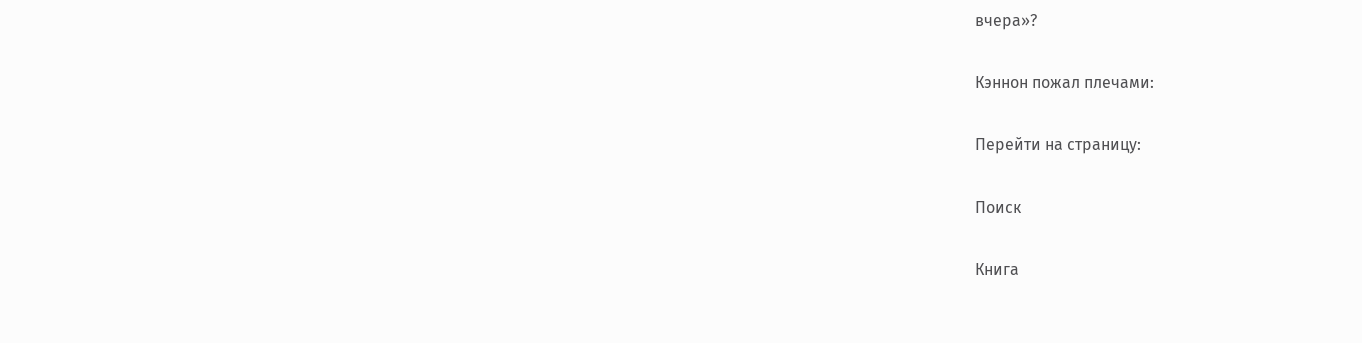вчера»?

Кэннон пожал плечами:

Перейти на страницу:

Поиск

Книга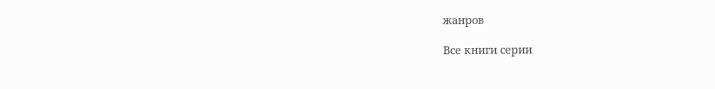жанров

Все книги серии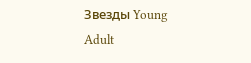Звезды Young Adult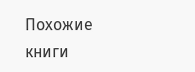Похожие книги